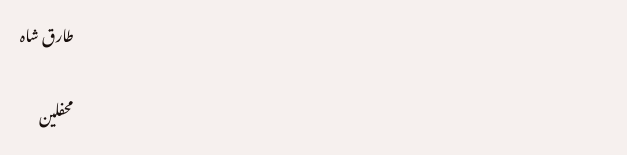طارق شاہ

محفلین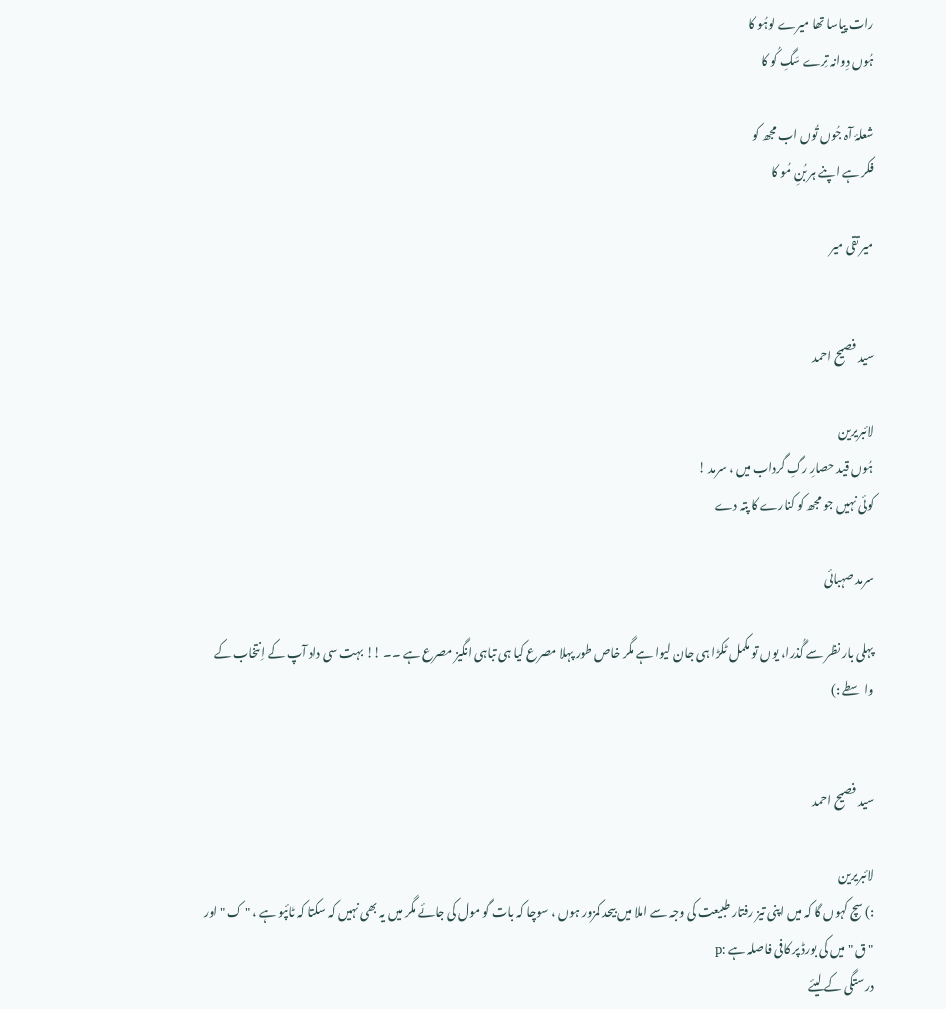رات پیاسا تھا میرے لوہُو کا
ہُوں دِوانہ تِرے سَگِ کُو کا

شعلۂ آہ جُوں تُوں اب مجھ کو
فکر ہے اپنے ہر بُنِ مُو کا

میر تقی میر


سید فصیح احمد

لائبریرین
ہُوں قید حصارِ رگِ گرداب میں ، سرمد !
کوئی نہیں جو مجھ کو کنارے کا پتہ دے

سرمد صہبائی

پہلی بار نظر سے گُذرا، یوں تو مکمل ٹکڑا ہی جان لیوا ہے مگر خاص طور پہلا مصرع کیا ہی تباہی انگیز مصرع ہے ۔۔ !! بہت سی داد آپ کے اِنتخاب کے واسطے :)


سید فصیح احمد

لائبریرین
:) سچ کہوں گا کہ میں اپنی تیز رفتار طبیعت کی وجہ سے املا میں بیحد کمزور ہوں ، سوچا کہ بات گو مول کی جائے مگر میں یہ بھی نہیں کہ سکتا کہ ٹائپو ہے ، " ک " اور " ق " میں کی بورڈ پر کافی فاصلہ ہے :p
درستگی کے لیئے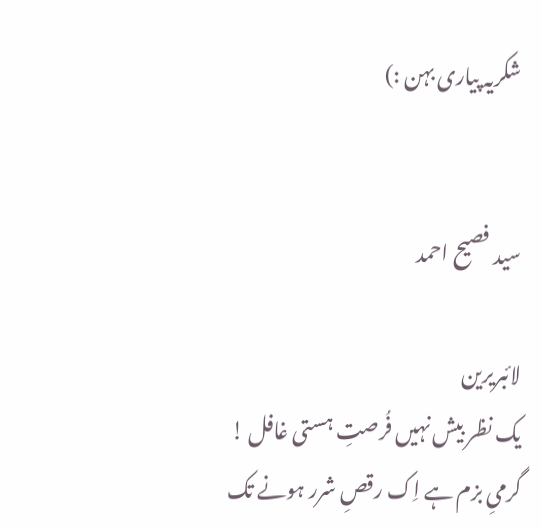شکریہ پیاری بہن :)


سید فصیح احمد

لائبریرین
یک نظر بیش نہیں فُرصتِ ہستی غافل !
گرمیِ بزم ہے اِک رقصِ شرر ہونے تک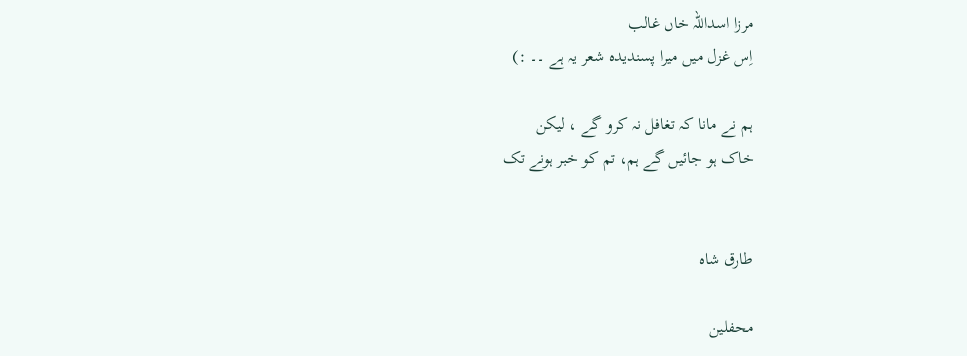مرزا اسداللہ خاں غالب
اِس غزل میں میرا پسندیدہ شعر یہ ہے ۔۔ :)

ہم نے مانا کہ تغافل نہ کرو گے ، لیکن
خاک ہو جائیں گے ہم، تم کو خبر ہونے تک


طارق شاہ

محفلین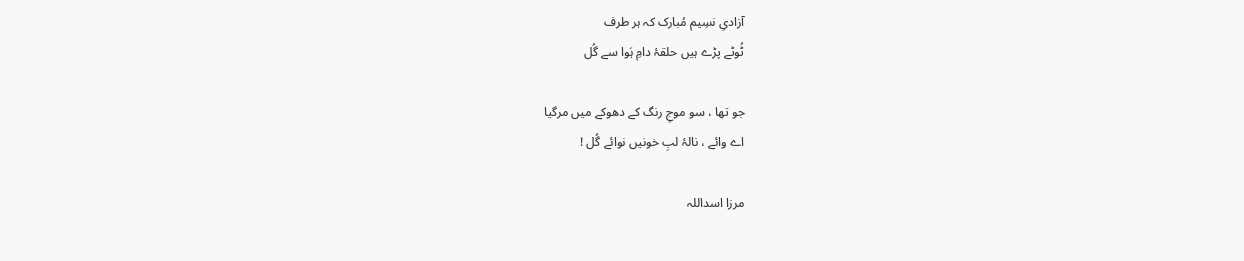آزادیِ نسِیم مُبارک کہ ہر طرف
ٹُوٹے پڑے ہیں حلقۂ دامِ ہَوا سے گُل

جو تھا ، سو موجِ رنگ کے دھوکے میں مرگیا
اے وائے ، نالۂ لبِ خونیں نوائے گُل !

مرزا اسداللہ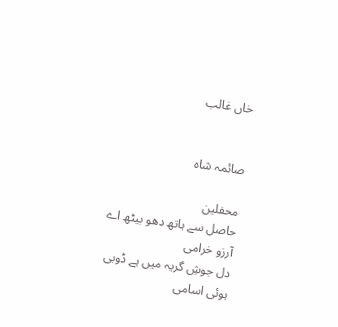خاں غالب


صائمہ شاہ

محفلین
حاصل سے ہاتھ دھو بیٹھ اے آرزو خرامی
دل جوشِ گریہ میں ہے ڈوبی ہوئی اسامی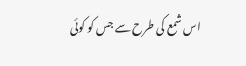اس شمع کی طرح سے جس کو کوئی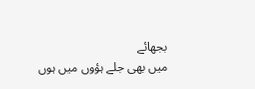بجھائے
میں بھی جلے ہؤوں میں ہوں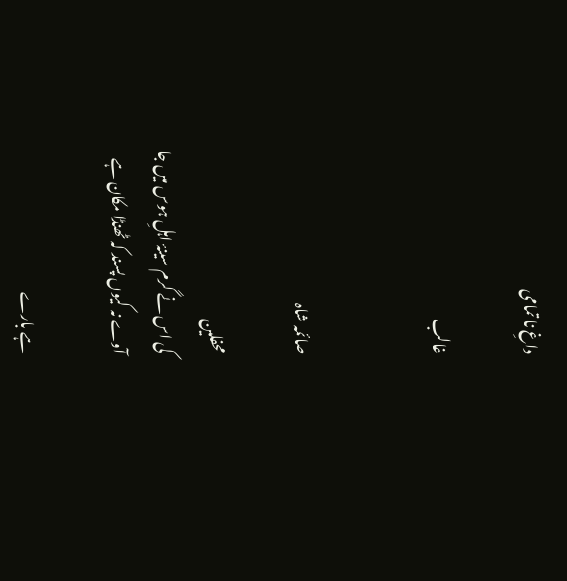داغِ نا تمامی

غالب


صائمہ شاہ

محفلین
کی اس نے گرم سینۂ اہلِ ہوس میں جا
آوے نہ کیوں پسند کہ ٹھنڈا مکان ہے

ہے بارے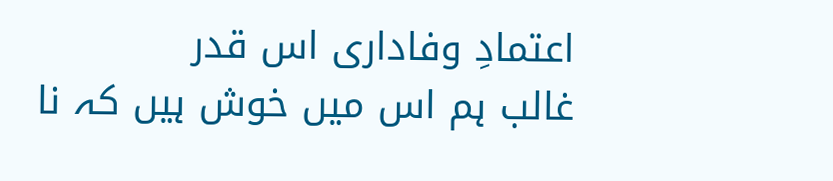اعتمادِ وفاداری اس قدر
غالب ہم اس میں خوش ہیں کہ نا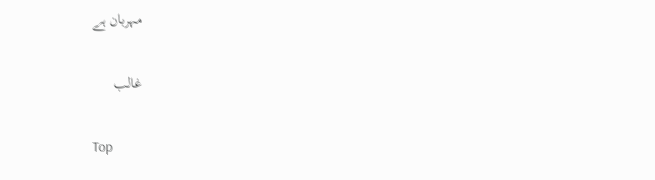مہربان ہے

غالب

Top